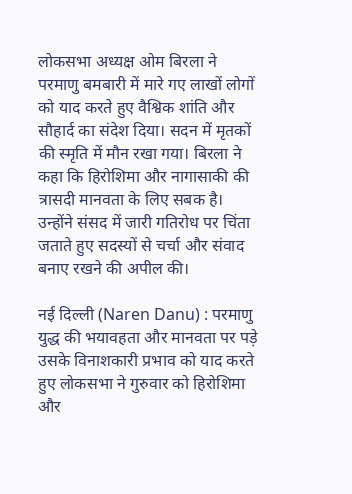लोकसभा अध्यक्ष ओम बिरला ने परमाणु बमबारी में मारे गए लाखों लोगों को याद करते हुए वैश्विक शांति और सौहार्द का संदेश दिया। सदन में मृतकों की स्मृति में मौन रखा गया। बिरला ने कहा कि हिरोशिमा और नागासाकी की त्रासदी मानवता के लिए सबक है। उन्होंने संसद में जारी गतिरोध पर चिंता जताते हुए सदस्यों से चर्चा और संवाद बनाए रखने की अपील की।

नई दिल्ली (Naren Danu) : परमाणु युद्ध की भयावहता और मानवता पर पड़े उसके विनाशकारी प्रभाव को याद करते हुए लोकसभा ने गुरुवार को हिरोशिमा और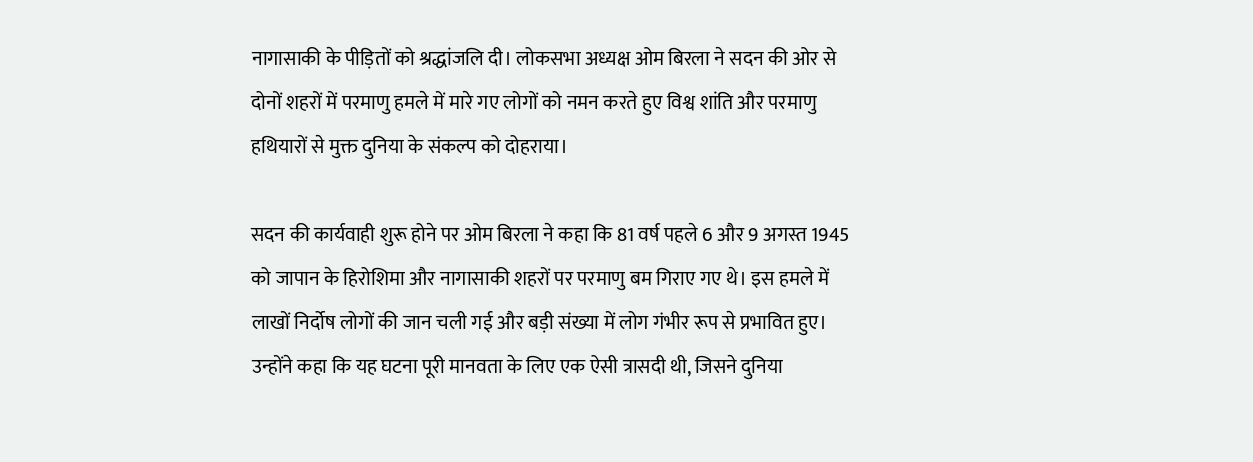नागासाकी के पीड़ितों को श्रद्धांजलि दी। लोकसभा अध्यक्ष ओम बिरला ने सदन की ओर से दोनों शहरों में परमाणु हमले में मारे गए लोगों को नमन करते हुए विश्व शांति और परमाणु हथियारों से मुक्त दुनिया के संकल्प को दोहराया।

सदन की कार्यवाही शुरू होने पर ओम बिरला ने कहा कि 81 वर्ष पहले 6 और 9 अगस्त 1945 को जापान के हिरोशिमा और नागासाकी शहरों पर परमाणु बम गिराए गए थे। इस हमले में लाखों निर्दोष लोगों की जान चली गई और बड़ी संख्या में लोग गंभीर रूप से प्रभावित हुए। उन्होंने कहा कि यह घटना पूरी मानवता के लिए एक ऐसी त्रासदी थी, जिसने दुनिया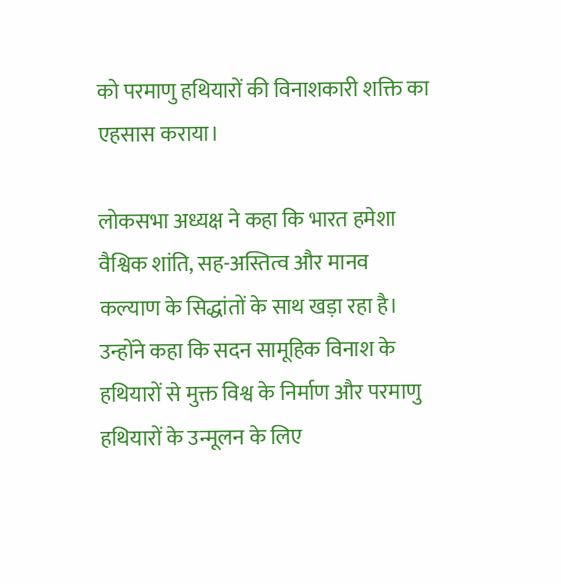को परमाणु हथियारों की विनाशकारी शक्ति का एहसास कराया।

लोकसभा अध्यक्ष ने कहा कि भारत हमेशा वैश्विक शांति, सह-अस्तित्व और मानव कल्याण के सिद्धांतों के साथ खड़ा रहा है। उन्होंने कहा कि सदन सामूहिक विनाश के हथियारों से मुक्त विश्व के निर्माण और परमाणु हथियारों के उन्मूलन के लिए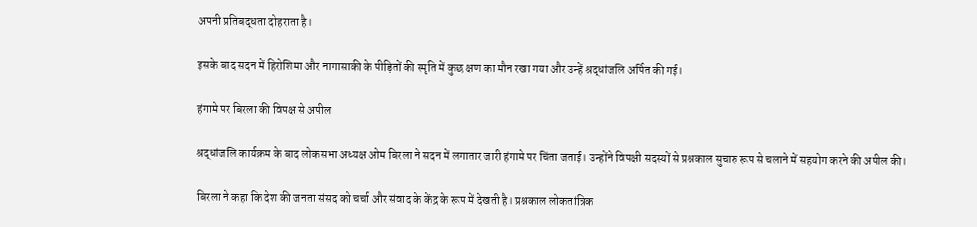अपनी प्रतिबद्धता दोहराता है।

इसके बाद सदन में हिरोशिमा और नागासाकी के पीड़ितों की स्मृति में कुछ क्षण का मौन रखा गया और उन्हें श्रद्धांजलि अर्पित की गई।

हंगामे पर बिरला की विपक्ष से अपील

श्रद्धांजलि कार्यक्रम के बाद लोकसभा अध्यक्ष ओम बिरला ने सदन में लगातार जारी हंगामे पर चिंता जताई। उन्होंने विपक्षी सदस्यों से प्रश्नकाल सुचारु रूप से चलाने में सहयोग करने की अपील की।

बिरला ने कहा कि देश की जनता संसद को चर्चा और संवाद के केंद्र के रूप में देखती है। प्रश्नकाल लोकतांत्रिक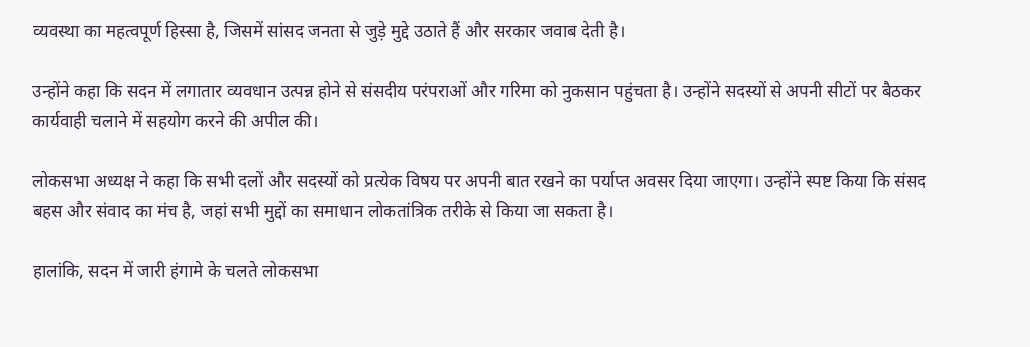व्यवस्था का महत्वपूर्ण हिस्सा है, जिसमें सांसद जनता से जुड़े मुद्दे उठाते हैं और सरकार जवाब देती है।

उन्होंने कहा कि सदन में लगातार व्यवधान उत्पन्न होने से संसदीय परंपराओं और गरिमा को नुकसान पहुंचता है। उन्होंने सदस्यों से अपनी सीटों पर बैठकर कार्यवाही चलाने में सहयोग करने की अपील की।

लोकसभा अध्यक्ष ने कहा कि सभी दलों और सदस्यों को प्रत्येक विषय पर अपनी बात रखने का पर्याप्त अवसर दिया जाएगा। उन्होंने स्पष्ट किया कि संसद बहस और संवाद का मंच है, जहां सभी मुद्दों का समाधान लोकतांत्रिक तरीके से किया जा सकता है।

हालांकि, सदन में जारी हंगामे के चलते लोकसभा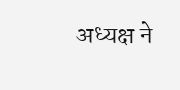अध्यक्ष ने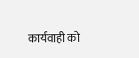कार्यवाही को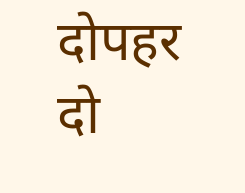दोपहर दो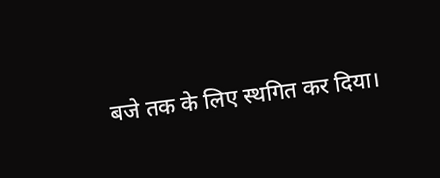बजे तक के लिए स्थगित कर दिया।